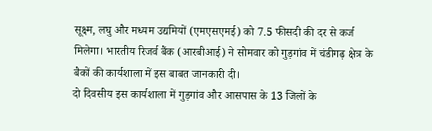सूक्ष्म, लघु और मध्यम उद्यमियों (एमएसएमई) को 7.5 फीसदी की दर से कर्ज मिलेगा। भारतीय रिजर्व बैंक (आरबीआई) ने सोमवार को गुड़गांव में चंडीगढ़ क्षेत्र के बैकों की कार्यशाला में इस बाबत जानकारी दी।
दो दिवसीय इस कार्यशाला में गुड़गांव और आसपास के 13 जिलों के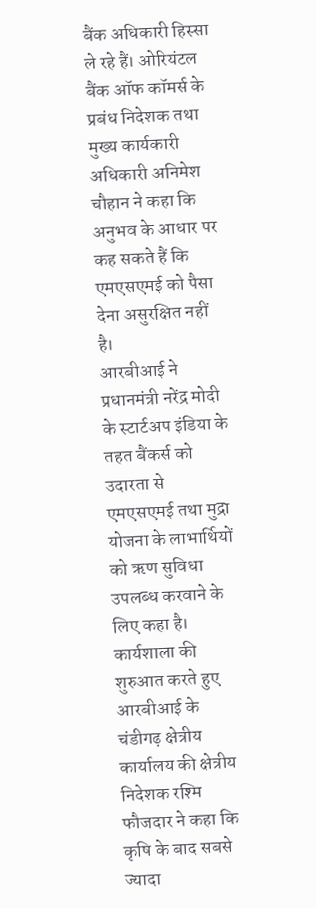बैंक अधिकारी हिस्सा ले रहे हैं। ओरियंटल बैंक ऑफ कॉमर्स के प्रबंध निदेशक तथा मुख्य कार्यकारी अधिकारी अनिमेश चौहान ने कहा कि अनुभव के आधार पर कह सकते हैं कि एमएसएमई को पैसा देना असुरक्षित नहीं है।
आरबीआई ने प्रधानमंत्री नरेंद्र मोदी के स्टार्टअप इंडिया के तहत बैंकर्स को उदारता से एमएसएमई तथा मुद्रा योजना के लाभार्थियों को ऋण सुविधा उपलब्ध करवाने के लिए कहा है।
कार्यशाला की शुरुआत करते हुए आरबीआई के चंडीगढ़ क्षेत्रीय कार्यालय की क्षेत्रीय निदेशक रश्मि फौजदार ने कहा कि कृषि के बाद सबसे ज्यादा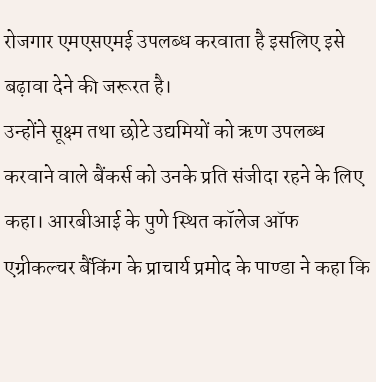रोजगार एमएसएमई उपलब्ध करवाता है इसलिए इसे बढ़ावा देने की जरूरत है।
उन्होंने सूक्ष्म तथा छोटे उद्यमियों को ऋण उपलब्ध करवाने वाले बैंकर्स को उनके प्रति संजीदा रहने के लिए कहा। आरबीआई के पुणे स्थित कॉलेज ऑफ एग्रीकल्चर बैंकिंग के प्राचार्य प्रमोद के पाण्डा ने कहा कि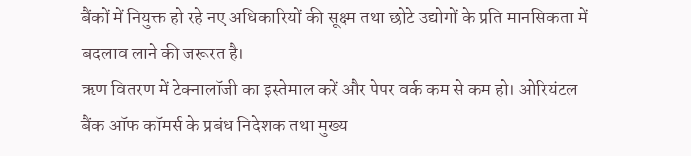बैंकों में नियुक्त हो रहे नए अधिकारियों की सूक्ष्म तथा छोटे उद्योगों के प्रति मानसिकता में बदलाव लाने की जरूरत है।
ऋण वितरण में टेक्नालॉजी का इस्तेमाल करें और पेपर वर्क कम से कम हो। ओरियंटल बैंक ऑफ कॉमर्स के प्रबंध निदेशक तथा मुख्य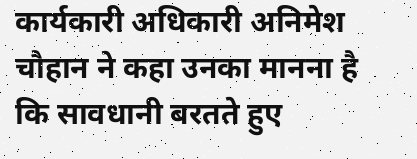कार्यकारी अधिकारी अनिमेश चौहान ने कहा उनका मानना है कि सावधानी बरतते हुए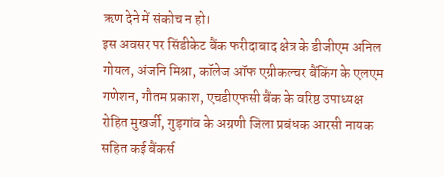ऋण देने में संकोच न हो।
इस अवसर पर सिंडीकेट बैंक फरीदाबाद क्षेत्र के डीजीएम अनिल गोयल, अंजनि मिश्रा, कॉलेज ऑफ एग्रीकल्चर बैंकिंग के एलएम गणेशन, गौतम प्रकाश, एचडीएफसी बैंक के वरिष्ठ उपाध्यक्ष रोहित मुखर्जी, गुड़गांव के अग्रणी जिला प्रबंधक आरसी नायक सहित कई बैंकर्स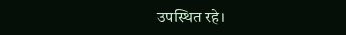उपस्थित रहे।